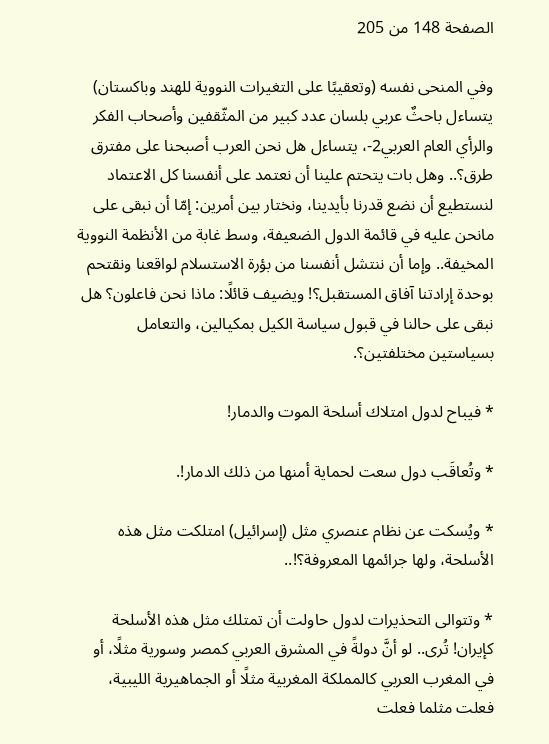الصفحة 148 من 205

وفي المنحى نفسه (وتعقيبًا على التغيرات النووية للهند وباكستان) يتساءل باحثٌ عربي بلسان عدد كبير من المثّقفين وأصحاب الفكر والرأي العام العربي2-، يتساءل هل نحن العرب أصبحنا على مفترق طرق؟.. وهل بات يتحتم علينا أن نعتمد على أنفسنا كل الاعتماد لنستطيع أن نضع قدرنا بأيدينا، ونختار بين أمرين: إمّا أن نبقى على مانحن عليه في قائمة الدول الضعيفة، وسط غابة من الأنظمة النووية المخيفة.. وإما أن ننتشل أنفسنا من بؤرة الاستسلام لواقعنا ونقتحم بوحدة إرادتنا آفاق المستقبل؟! ويضيف قائلًا: ماذا نحن فاعلون؟ هل نبقى على حالنا في قبول سياسة الكيل بمكيالين، والتعامل بسياستين مختلفتين؟.

* فيباح لدول امتلاك أسلحة الموت والدمار!

* وتُعاقَب دول سعت لحماية أمنها من ذلك الدمار!.

* ويُسكت عن نظام عنصري مثل (إسرائيل) امتلكت مثل هذه الأسلحة، ولها جرائمها المعروفة؟!..

* وتتوالى التحذيرات لدول حاولت أن تمتلك مثل هذه الأسلحة كإيران! تُرى.. لو أنَّ دولةً في المشرق العربي كمصر وسورية مثلًا، أو في المغرب العربي كالمملكة المغربية مثلًا أو الجماهيرية الليبية، فعلت مثلما فعلت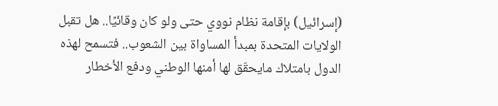(إسرائيل) بإقامة نظام نووي حتى ولو كان وقائيًا.. هل تقبل الولايات المتحدة بمبدأ المساواة بين الشعوب.. فتسمح لهذه الدول بامتلاك مايحقّق لها أمنها الوطني ودفع الأخطار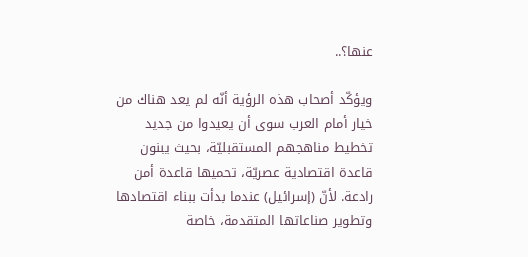عنها؟..

ويؤكّد أصحاب هذه الرؤية أنّه لم يعد هناك من خيار أمام العرب سوى أن يعيدوا من جديد تخطيط مناهجهم المستقبليّة، بحيث يبنون قاعدة اقتصادية عصريّة، تحميها قاعدة أمن رادعة. لأنّ (إسرائيل) عندما بدأت ببناء اقتصادها وتطوير صناعاتها المتقدمة، خاصة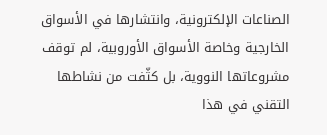الصناعات الإلكترونية، وانتشارها في الأسواق الخارجية وخاصة الأسواق الأوروبية، لم توقف مشروعاتها النووية، بل كثّفت من نشاطها التقني في هذا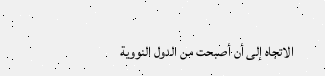الاتجاه إلى أن أصبحت من الدول النووية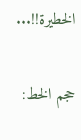الخطيرة‍‍!!...

حجم الخط: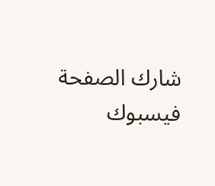شارك الصفحة
فيسبوك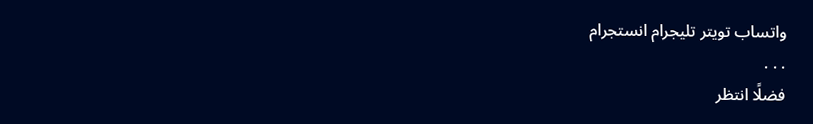واتساب تويتر تليجرام انستجرام
. . .
فضلًا انتظر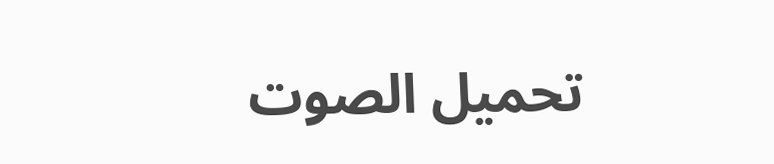تحميل الصوت